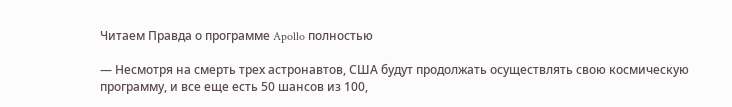Читаем Правда о программе Apollo полностью

— Несмотря на смерть трех астронавтов, США будут продолжать осуществлять свою космическую программу, и все еще есть 50 шансов из 100,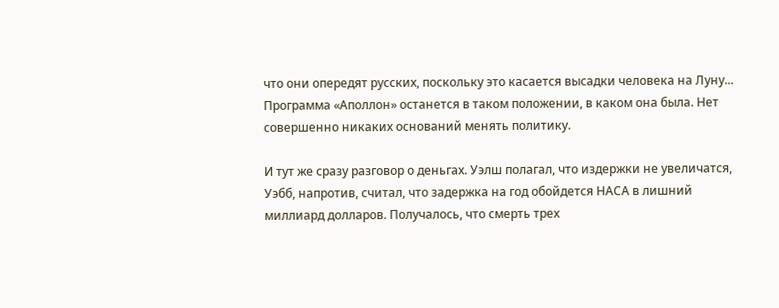что они опередят русских, поскольку это касается высадки человека на Луну... Программа «Аполлон» останется в таком положении, в каком она была. Нет совершенно никаких оснований менять политику.

И тут же сразу разговор о деньгах. Уэлш полагал, что издержки не увеличатся, Уэбб, напротив, считал, что задержка на год обойдется НАСА в лишний миллиард долларов. Получалось, что смерть трех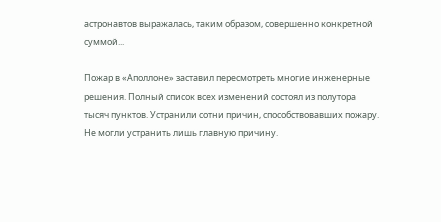астронавтов выражалась, таким образом, совершенно конкретной суммой...

Пожар в «Аполлоне» заставил пересмотреть многие инженерные решения. Полный список всех изменений состоял из полутора тысяч пунктов. Устранили сотни причин, способствовавших пожару. Не могли устранить лишь главную причину.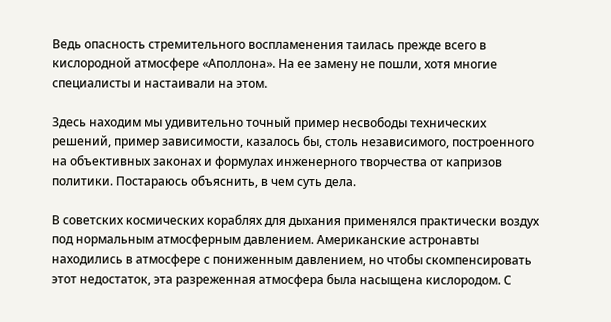Ведь опасность стремительного воспламенения таилась прежде всего в кислородной атмосфере «Аполлона». На ее замену не пошли, хотя многие специалисты и настаивали на этом.

Здесь находим мы удивительно точный пример несвободы технических решений, пример зависимости, казалось бы, столь независимого, построенного на объективных законах и формулах инженерного творчества от капризов политики. Постараюсь объяснить, в чем суть дела.

В советских космических кораблях для дыхания применялся практически воздух под нормальным атмосферным давлением. Американские астронавты находились в атмосфере с пониженным давлением, но чтобы скомпенсировать этот недостаток, эта разреженная атмосфера была насыщена кислородом. С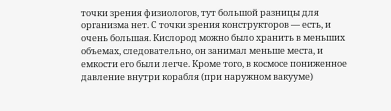точки зрения физиологов, тут большой разницы для организма нет. С точки зрения конструкторов — есть, и очень большая. Кислород можно было хранить в меньших объемах, следовательно, он занимал меньше места, и емкости его были легче. Кроме того, в космосе пониженное давление внутри корабля (при наружном вакууме)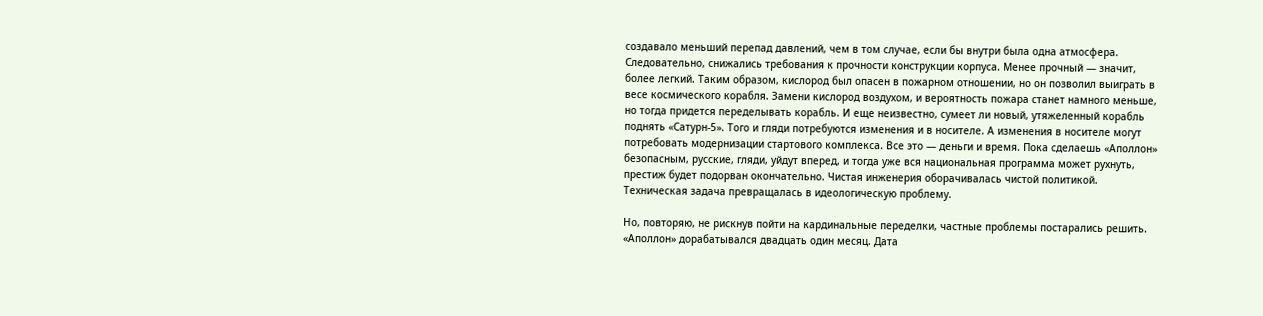создавало меньший перепад давлений, чем в том случае, если бы внутри была одна атмосфера. Следовательно, снижались требования к прочности конструкции корпуса. Менее прочный — значит, более легкий. Таким образом, кислород был опасен в пожарном отношении, но он позволил выиграть в весе космического корабля. Замени кислород воздухом, и вероятность пожара станет намного меньше, но тогда придется переделывать корабль. И еще неизвестно, сумеет ли новый, утяжеленный корабль поднять «Сатурн-5». Того и гляди потребуются изменения и в носителе. А изменения в носителе могут потребовать модернизации стартового комплекса. Все это — деньги и время. Пока сделаешь «Аполлон» безопасным, русские, гляди, уйдут вперед, и тогда уже вся национальная программа может рухнуть, престиж будет подорван окончательно. Чистая инженерия оборачивалась чистой политикой. Техническая задача превращалась в идеологическую проблему.

Но, повторяю, не рискнув пойти на кардинальные переделки, частные проблемы постарались решить. «Аполлон» дорабатывался двадцать один месяц. Дата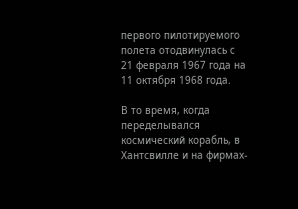первого пилотируемого полета отодвинулась с 21 февраля 1967 года на 11 октября 1968 года.

В то время, когда переделывался космический корабль, в Хантсвилле и на фирмах-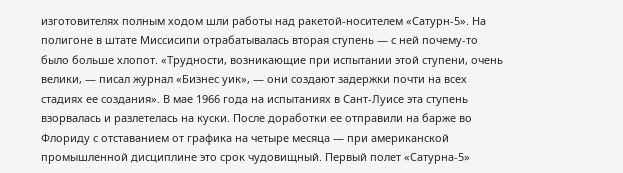изготовителях полным ходом шли работы над ракетой-носителем «Сатурн-5». На полигоне в штате Миссисипи отрабатывалась вторая ступень — с ней почему-то было больше хлопот. «Трудности, возникающие при испытании этой ступени, очень велики, — писал журнал «Бизнес уик», — они создают задержки почти на всех стадиях ее создания». В мае 1966 года на испытаниях в Сант-Луисе эта ступень взорвалась и разлетелась на куски. После доработки ее отправили на барже во Флориду с отставанием от графика на четыре месяца — при американской промышленной дисциплине это срок чудовищный. Первый полет «Сатурна-5»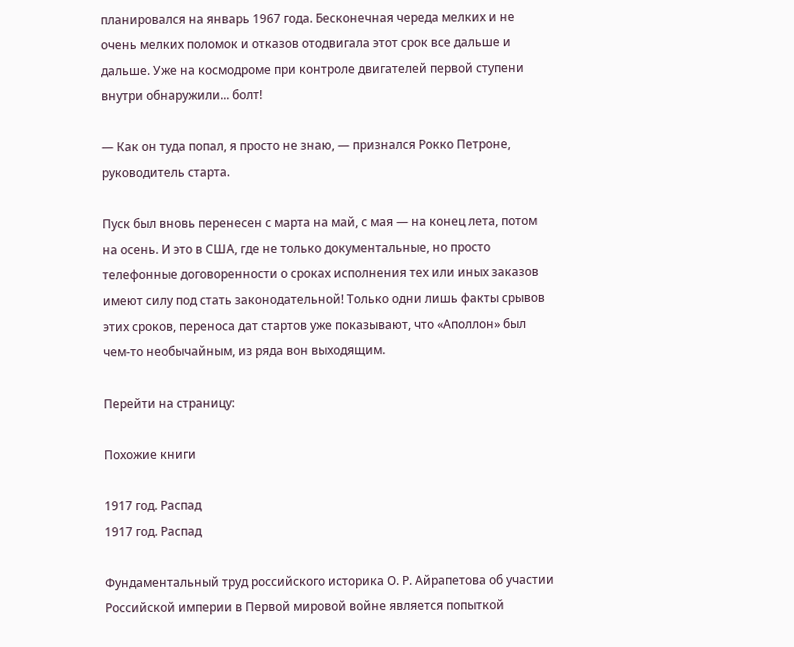планировался на январь 1967 года. Бесконечная череда мелких и не очень мелких поломок и отказов отодвигала этот срок все дальше и дальше. Уже на космодроме при контроле двигателей первой ступени внутри обнаружили... болт!

— Как он туда попал, я просто не знаю, — признался Рокко Петроне, руководитель старта.

Пуск был вновь перенесен с марта на май, с мая — на конец лета, потом на осень. И это в США, где не только документальные, но просто телефонные договоренности о сроках исполнения тех или иных заказов имеют силу под стать законодательной! Только одни лишь факты срывов этих сроков, переноса дат стартов уже показывают, что «Аполлон» был чем-то необычайным, из ряда вон выходящим.

Перейти на страницу:

Похожие книги

1917 год. Распад
1917 год. Распад

Фундаментальный труд российского историка О. Р. Айрапетова об участии Российской империи в Первой мировой войне является попыткой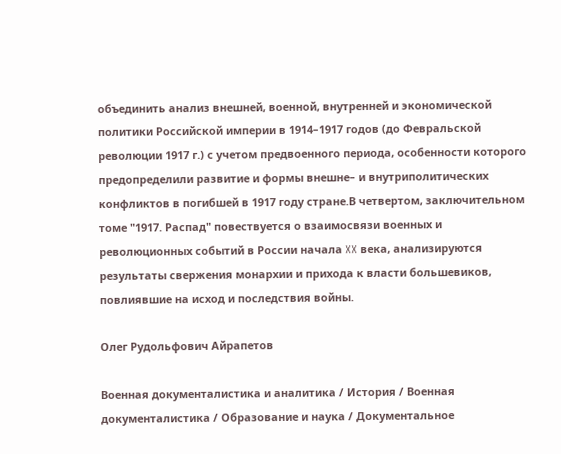объединить анализ внешней, военной, внутренней и экономической политики Российской империи в 1914–1917 годов (до Февральской революции 1917 г.) с учетом предвоенного периода, особенности которого предопределили развитие и формы внешне– и внутриполитических конфликтов в погибшей в 1917 году стране.В четвертом, заключительном томе "1917. Распад" повествуется о взаимосвязи военных и революционных событий в России начала XX века, анализируются результаты свержения монархии и прихода к власти большевиков, повлиявшие на исход и последствия войны.

Олег Рудольфович Айрапетов

Военная документалистика и аналитика / История / Военная документалистика / Образование и наука / Документальное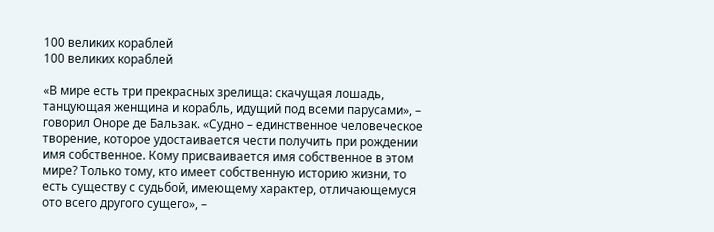100 великих кораблей
100 великих кораблей

«В мире есть три прекрасных зрелища: скачущая лошадь, танцующая женщина и корабль, идущий под всеми парусами», – говорил Оноре де Бальзак. «Судно – единственное человеческое творение, которое удостаивается чести получить при рождении имя собственное. Кому присваивается имя собственное в этом мире? Только тому, кто имеет собственную историю жизни, то есть существу с судьбой, имеющему характер, отличающемуся ото всего другого сущего», –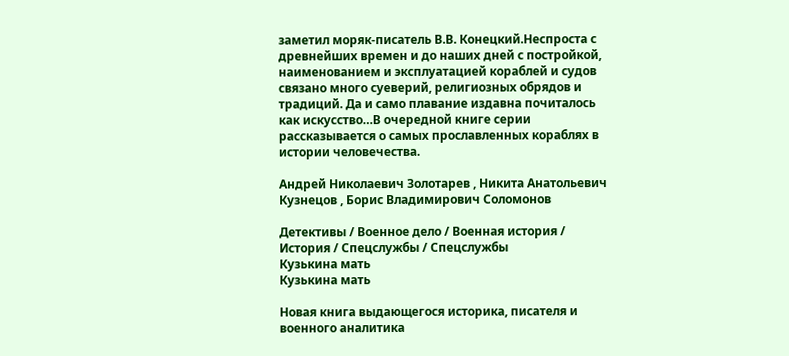заметил моряк-писатель В.В. Конецкий.Неспроста с древнейших времен и до наших дней с постройкой, наименованием и эксплуатацией кораблей и судов связано много суеверий, религиозных обрядов и традиций. Да и само плавание издавна почиталось как искусство…В очередной книге серии рассказывается о самых прославленных кораблях в истории человечества.

Андрей Николаевич Золотарев , Никита Анатольевич Кузнецов , Борис Владимирович Соломонов

Детективы / Военное дело / Военная история / История / Спецслужбы / Cпецслужбы
Кузькина мать
Кузькина мать

Новая книга выдающегося историка, писателя и военного аналитика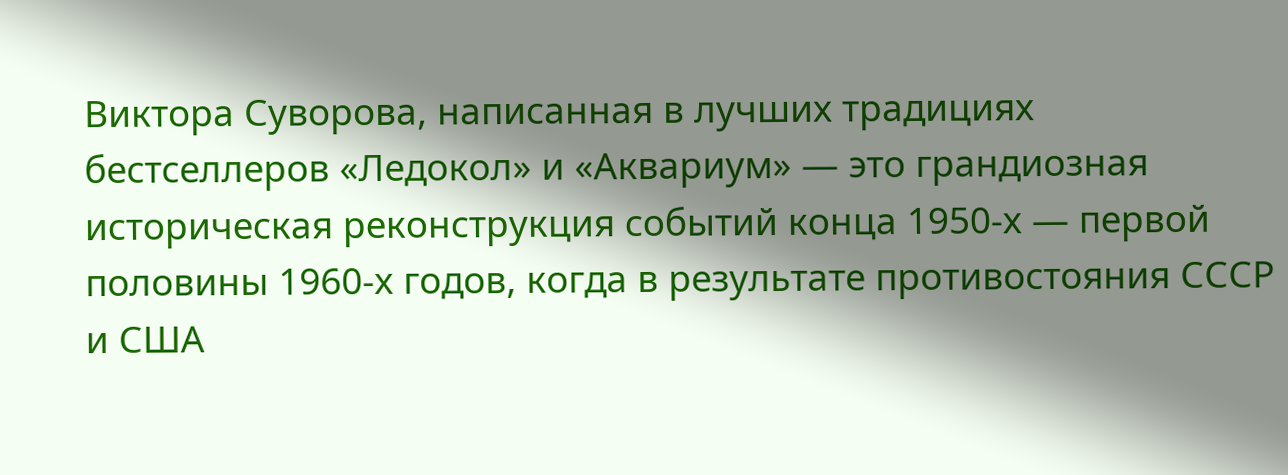Виктора Суворова, написанная в лучших традициях бестселлеров «Ледокол» и «Аквариум» — это грандиозная историческая реконструкция событий конца 1950-х — первой половины 1960-х годов, когда в результате противостояния СССР и США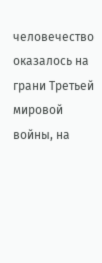человечество оказалось на грани Третьей мировой войны, на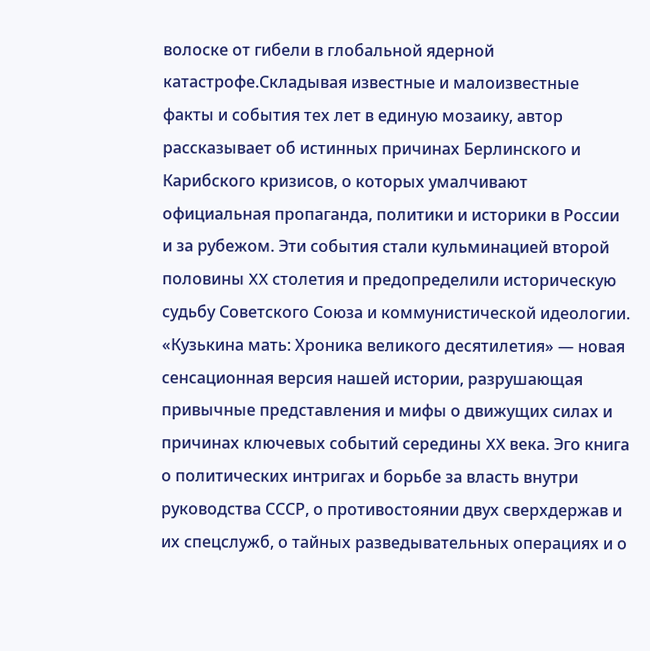волоске от гибели в глобальной ядерной катастрофе.Складывая известные и малоизвестные факты и события тех лет в единую мозаику, автор рассказывает об истинных причинах Берлинского и Карибского кризисов, о которых умалчивают официальная пропаганда, политики и историки в России и за рубежом. Эти события стали кульминацией второй половины XX столетия и предопределили историческую судьбу Советского Союза и коммунистической идеологии. «Кузькина мать: Хроника великого десятилетия» — новая сенсационная версия нашей истории, разрушающая привычные представления и мифы о движущих силах и причинах ключевых событий середины XX века. Эго книга о политических интригах и борьбе за власть внутри руководства СССР, о противостоянии двух сверхдержав и их спецслужб, о тайных разведывательных операциях и о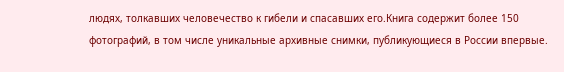людях, толкавших человечество к гибели и спасавших его.Книга содержит более 150 фотографий, в том числе уникальные архивные снимки, публикующиеся в России впервые.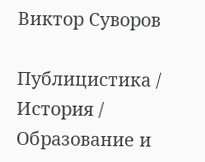Виктор Суворов

Публицистика / История / Образование и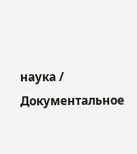наука / Документальное